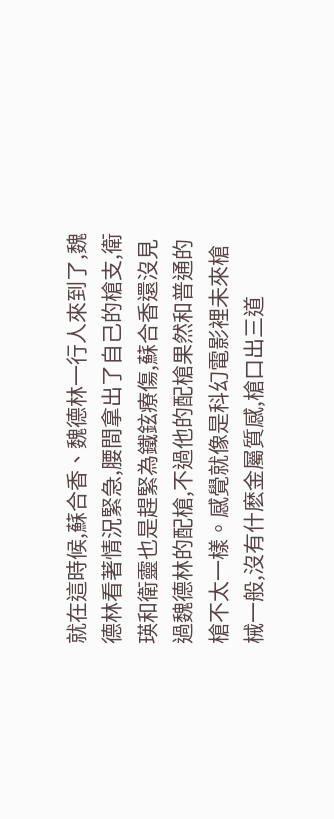就在這時候,蘇合香、魏德林一行人來到了,魏德林看著情況緊急,腰間拿出了自己的槍支,衛瑛和衛靈也是趕緊為鐵鉉療傷,蘇合香還沒見過魏德林的配槍,不過他的配槍果然和普通的槍不太一樣。感覺就像是科幻電影裡未來槍械一般,沒有什麽金屬質感,槍口出三道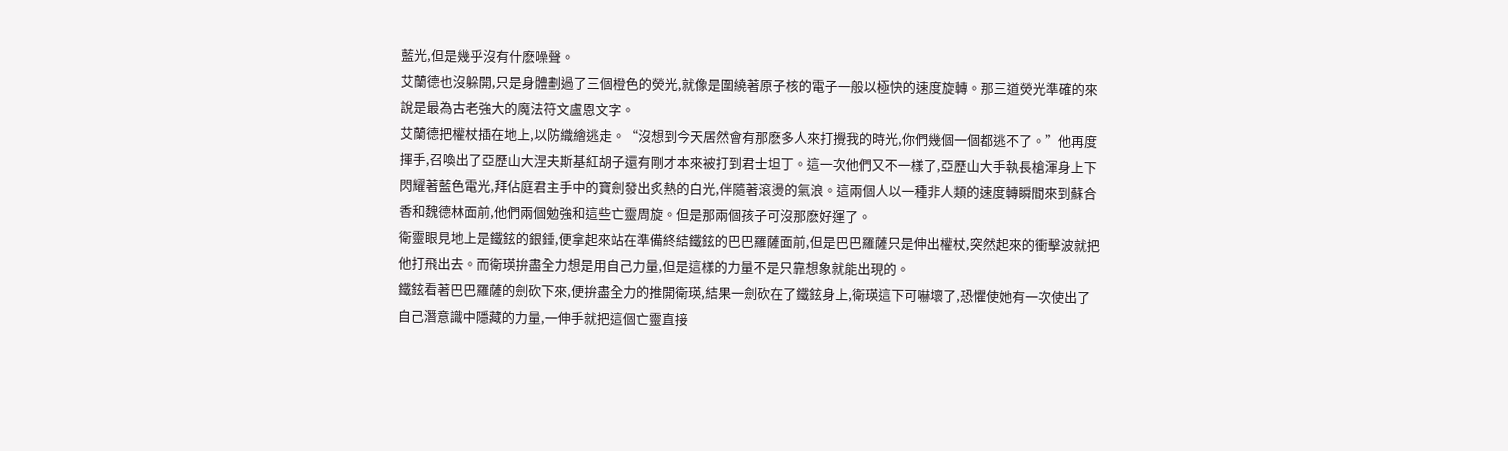藍光,但是幾乎沒有什麽噪聲。
艾蘭德也沒躲開,只是身體劃過了三個橙色的熒光,就像是圍繞著原子核的電子一般以極快的速度旋轉。那三道熒光準確的來說是最為古老強大的魔法符文盧恩文字。
艾蘭德把權杖插在地上,以防織繪逃走。“沒想到今天居然會有那麽多人來打攪我的時光,你們幾個一個都逃不了。”他再度揮手,召喚出了亞歷山大涅夫斯基紅胡子還有剛才本來被打到君士坦丁。這一次他們又不一樣了,亞歷山大手執長槍渾身上下閃耀著藍色電光,拜佔庭君主手中的寶劍發出炙熱的白光,伴隨著滾燙的氣浪。這兩個人以一種非人類的速度轉瞬間來到蘇合香和魏德林面前,他們兩個勉強和這些亡靈周旋。但是那兩個孩子可沒那麽好運了。
衛靈眼見地上是鐵鉉的銀錘,便拿起來站在準備終結鐵鉉的巴巴羅薩面前,但是巴巴羅薩只是伸出權杖,突然起來的衝擊波就把他打飛出去。而衛瑛拚盡全力想是用自己力量,但是這樣的力量不是只靠想象就能出現的。
鐵鉉看著巴巴羅薩的劍砍下來,便拚盡全力的推開衛瑛,結果一劍砍在了鐵鉉身上,衛瑛這下可嚇壞了,恐懼使她有一次使出了自己潛意識中隱藏的力量,一伸手就把這個亡靈直接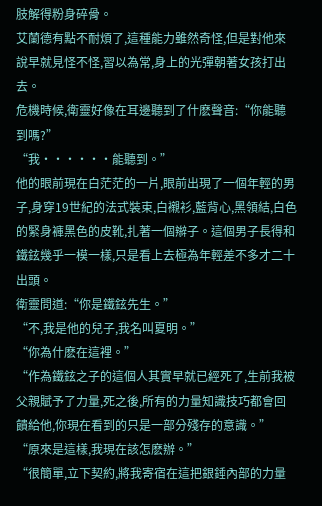肢解得粉身碎骨。
艾蘭德有點不耐煩了,這種能力雖然奇怪,但是對他來說早就見怪不怪,習以為常,身上的光彈朝著女孩打出去。
危機時候,衛靈好像在耳邊聽到了什麽聲音:“你能聽到嗎?”
“我······能聽到。”
他的眼前現在白茫茫的一片,眼前出現了一個年輕的男子,身穿19世紀的法式裝束,白襯衫,藍背心,黑領結,白色的緊身褲黑色的皮靴,扎著一個辮子。這個男子長得和鐵鉉幾乎一模一樣,只是看上去極為年輕差不多才二十出頭。
衛靈問道:“你是鐵鉉先生。”
“不,我是他的兒子,我名叫夏明。”
“你為什麽在這裡。”
“作為鐵鉉之子的這個人其實早就已經死了,生前我被父親賦予了力量,死之後,所有的力量知識技巧都會回饋給他,你現在看到的只是一部分殘存的意識。”
“原來是這樣,我現在該怎麽辦。”
“很簡單,立下契約,將我寄宿在這把銀錘內部的力量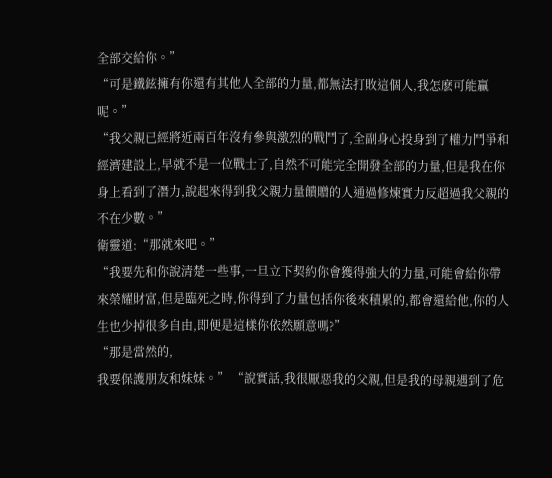全部交給你。”
“可是鐵鉉擁有你還有其他人全部的力量,都無法打敗這個人,我怎麽可能贏呢。”
“我父親已經將近兩百年沒有參與激烈的戰鬥了,全副身心投身到了權力鬥爭和經濟建設上,早就不是一位戰士了,自然不可能完全開發全部的力量,但是我在你身上看到了潛力,說起來得到我父親力量饋贈的人通過修煉實力反超過我父親的不在少數。”
衛靈道:“那就來吧。”
“我要先和你說清楚一些事,一旦立下契約你會獲得強大的力量,可能會給你帶來榮耀財富,但是臨死之時,你得到了力量包括你後來積累的,都會還給他,你的人生也少掉很多自由,即便是這樣你依然願意嗎?”
“那是當然的,
我要保護朋友和妹妹。” “說實話,我很厭惡我的父親,但是我的母親遇到了危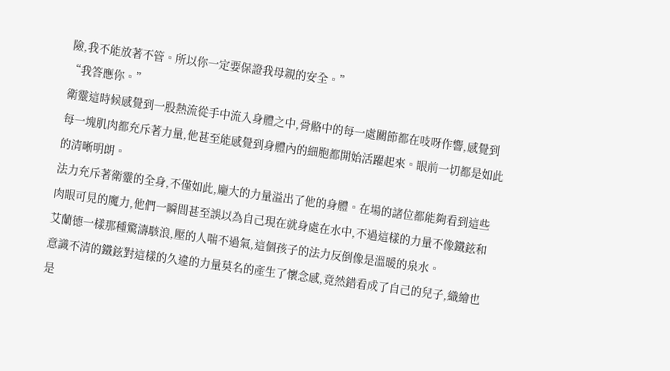險,我不能放著不管。所以你一定要保證我母親的安全。”
“我答應你。”
衛靈這時候感覺到一股熱流從手中流入身體之中,骨骼中的每一處關節都在吱呀作響,感覺到每一塊肌肉都充斥著力量,他甚至能感覺到身體內的細胞都開始活躍起來。眼前一切都是如此的清晰明朗。
法力充斥著衛靈的全身,不僅如此,龐大的力量溢出了他的身體。在場的諸位都能夠看到這些肉眼可見的魔力,他們一瞬間甚至誤以為自己現在就身處在水中,不過這樣的力量不像鐵鉉和艾蘭德一樣那種驚濤駭浪,壓的人喘不過氣,這個孩子的法力反倒像是溫暖的泉水。
意識不清的鐵鉉對這樣的久違的力量莫名的產生了懷念感,竟然錯看成了自己的兒子,織繪也是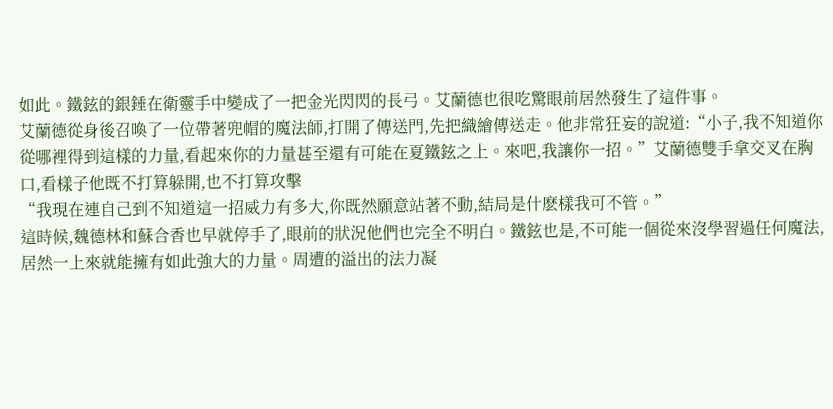如此。鐵鉉的銀錘在衛靈手中變成了一把金光閃閃的長弓。艾蘭德也很吃驚眼前居然發生了這件事。
艾蘭德從身後召喚了一位帶著兜帽的魔法師,打開了傳送門,先把織繪傳送走。他非常狂妄的說道:“小子,我不知道你從哪裡得到這樣的力量,看起來你的力量甚至還有可能在夏鐵鉉之上。來吧,我讓你一招。”艾蘭德雙手拿交叉在胸口,看樣子他既不打算躲開,也不打算攻擊
“我現在連自己到不知道這一招威力有多大,你既然願意站著不動,結局是什麽樣我可不管。”
這時候,魏德林和蘇合香也早就停手了,眼前的狀況他們也完全不明白。鐵鉉也是,不可能一個從來沒學習過任何魔法,居然一上來就能擁有如此強大的力量。周遭的溢出的法力凝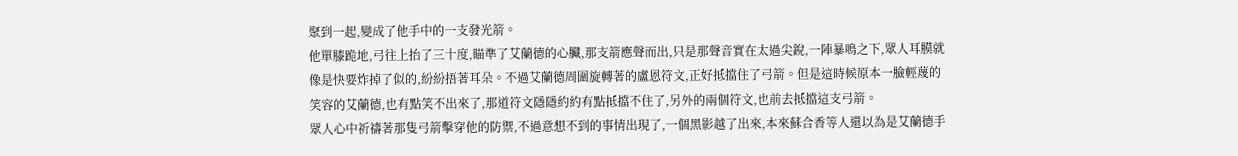聚到一起,變成了他手中的一支發光箭。
他單膝跪地,弓往上抬了三十度,瞄準了艾蘭德的心臟,那支箭應聲而出,只是那聲音實在太過尖銳,一陣暴鳴之下,眾人耳膜就像是快要炸掉了似的,紛紛捂著耳朵。不過艾蘭德周圍旋轉著的盧恩符文,正好抵擋住了弓箭。但是這時候原本一臉輕蔑的笑容的艾蘭德,也有點笑不出來了,那道符文隱隱約約有點抵擋不住了,另外的兩個符文,也前去抵擋這支弓箭。
眾人心中祈禱著那隻弓箭擊穿他的防禦,不過意想不到的事情出現了,一個黑影越了出來,本來蘇合香等人還以為是艾蘭德手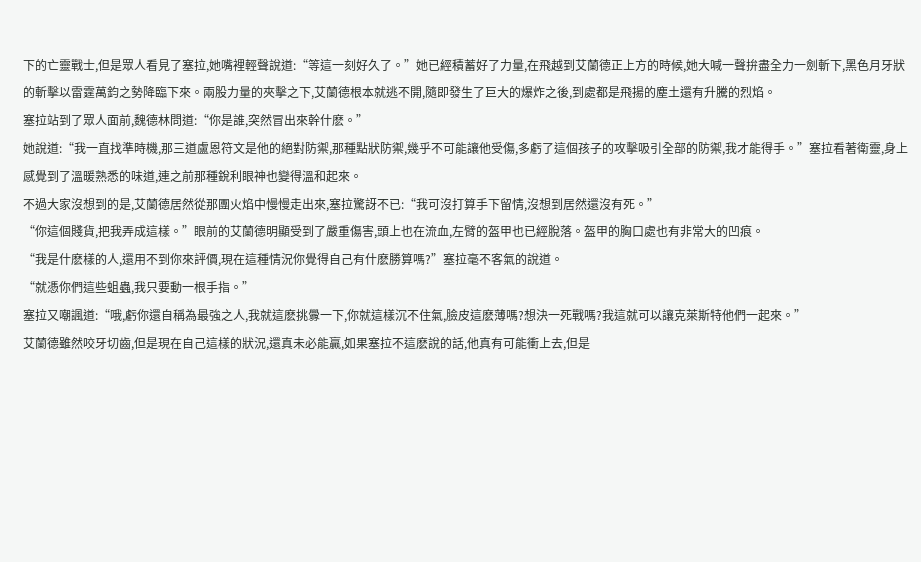下的亡靈戰士,但是眾人看見了塞拉,她嘴裡輕聲說道:“等這一刻好久了。”她已經積蓄好了力量,在飛越到艾蘭德正上方的時候,她大喊一聲拚盡全力一劍斬下,黑色月牙狀的斬擊以雷霆萬鈞之勢降臨下來。兩股力量的夾擊之下,艾蘭德根本就逃不開,隨即發生了巨大的爆炸之後,到處都是飛揚的塵土還有升騰的烈焰。
塞拉站到了眾人面前,魏德林問道:“你是誰,突然冒出來幹什麽。”
她說道:“我一直找準時機,那三道盧恩符文是他的絕對防禦,那種點狀防禦,幾乎不可能讓他受傷,多虧了這個孩子的攻擊吸引全部的防禦,我才能得手。”塞拉看著衛靈,身上感覺到了溫暖熟悉的味道,連之前那種銳利眼神也變得溫和起來。
不過大家沒想到的是,艾蘭德居然從那團火焰中慢慢走出來,塞拉驚訝不已:“我可沒打算手下留情,沒想到居然還沒有死。”
“你這個賤貨,把我弄成這樣。”眼前的艾蘭德明顯受到了嚴重傷害,頭上也在流血,左臂的盔甲也已經脫落。盔甲的胸口處也有非常大的凹痕。
“我是什麽樣的人,還用不到你來評價,現在這種情況你覺得自己有什麽勝算嗎?”塞拉毫不客氣的說道。
“就憑你們這些蛆蟲,我只要動一根手指。”
塞拉又嘲諷道:“哦,虧你還自稱為最強之人,我就這麽挑釁一下,你就這樣沉不住氣,臉皮這麽薄嗎?想決一死戰嗎?我這就可以讓克萊斯特他們一起來。”
艾蘭德雖然咬牙切齒,但是現在自己這樣的狀況,還真未必能贏,如果塞拉不這麽說的話,他真有可能衝上去,但是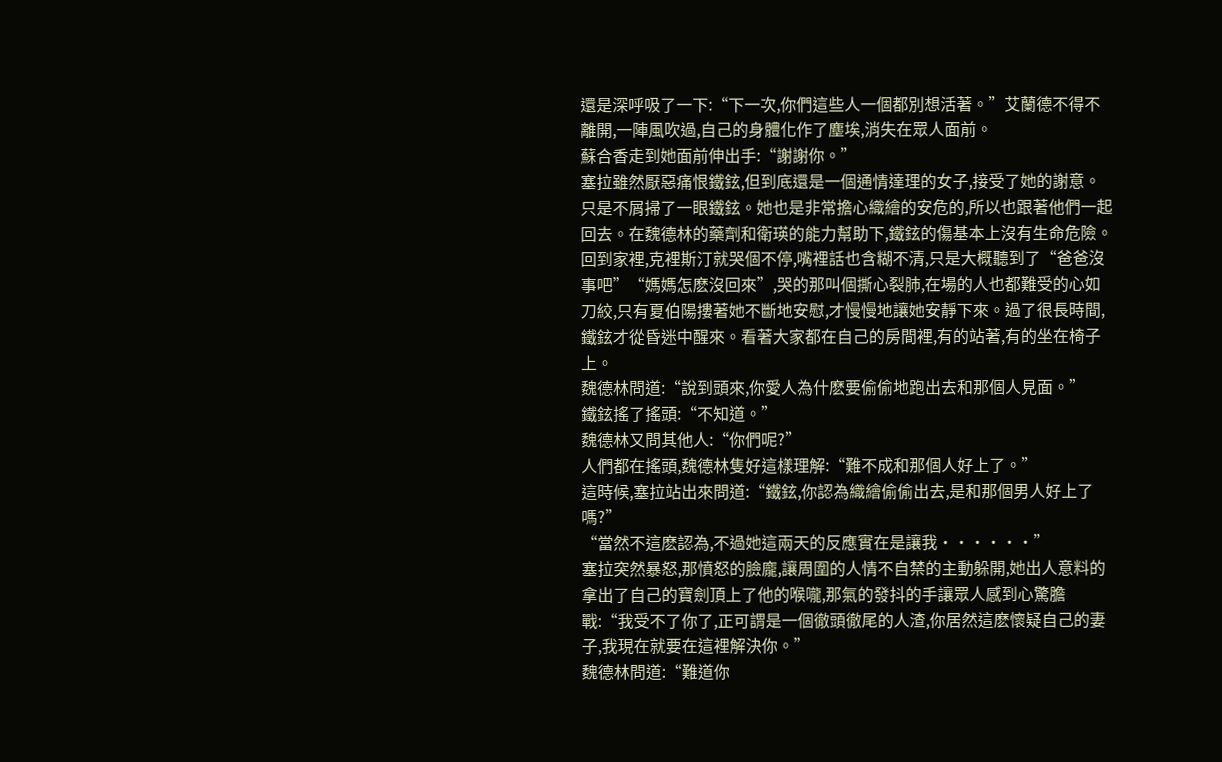還是深呼吸了一下:“下一次,你們這些人一個都別想活著。”艾蘭德不得不離開,一陣風吹過,自己的身體化作了塵埃,消失在眾人面前。
蘇合香走到她面前伸出手:“謝謝你。”
塞拉雖然厭惡痛恨鐵鉉,但到底還是一個通情達理的女子,接受了她的謝意。只是不屑掃了一眼鐵鉉。她也是非常擔心織繪的安危的,所以也跟著他們一起回去。在魏德林的藥劑和衛瑛的能力幫助下,鐵鉉的傷基本上沒有生命危險。
回到家裡,克裡斯汀就哭個不停,嘴裡話也含糊不清,只是大概聽到了“爸爸沒事吧”“媽媽怎麽沒回來”,哭的那叫個撕心裂肺,在場的人也都難受的心如刀絞,只有夏伯陽摟著她不斷地安慰,才慢慢地讓她安靜下來。過了很長時間,鐵鉉才從昏迷中醒來。看著大家都在自己的房間裡,有的站著,有的坐在椅子上。
魏德林問道:“說到頭來,你愛人為什麽要偷偷地跑出去和那個人見面。”
鐵鉉搖了搖頭:“不知道。”
魏德林又問其他人:“你們呢?”
人們都在搖頭,魏德林隻好這樣理解:“難不成和那個人好上了。”
這時候,塞拉站出來問道:“鐵鉉,你認為織繪偷偷出去,是和那個男人好上了嗎?”
“當然不這麽認為,不過她這兩天的反應實在是讓我······”
塞拉突然暴怒,那憤怒的臉龐,讓周圍的人情不自禁的主動躲開,她出人意料的拿出了自己的寶劍頂上了他的喉嚨,那氣的發抖的手讓眾人感到心驚膽戰:“我受不了你了,正可謂是一個徹頭徹尾的人渣,你居然這麽懷疑自己的妻子,我現在就要在這裡解決你。”
魏德林問道:“難道你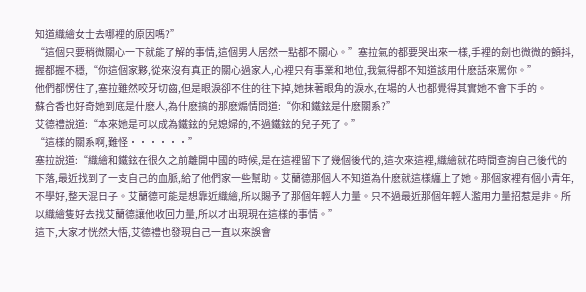知道織繪女士去哪裡的原因嗎?”
“這個只要稍微關心一下就能了解的事情,這個男人居然一點都不關心。”塞拉氣的都要哭出來一樣,手裡的劍也微微的顫抖,握都握不穩,“你這個家夥,從來沒有真正的關心過家人,心裡只有事業和地位,我氣得都不知道該用什麽話來罵你。”
他們都愣住了,塞拉雖然咬牙切齒,但是眼淚卻不住的往下掉,她抹著眼角的淚水,在場的人也都覺得其實她不會下手的。
蘇合香也好奇她到底是什麽人,為什麽搞的那麽煽情問道:“你和鐵鉉是什麽關系?”
艾德禮說道:“本來她是可以成為鐵鉉的兒媳婦的,不過鐵鉉的兒子死了。”
“這樣的關系啊,難怪······”
塞拉說道:“織繪和鐵鉉在很久之前離開中國的時候,是在這裡留下了幾個後代的,這次來這裡,織繪就花時間查詢自己後代的下落,最近找到了一支自己的血脈,給了他們家一些幫助。艾蘭德那個人不知道為什麽就這樣纏上了她。那個家裡有個小青年,不學好,整天混日子。艾蘭德可能是想靠近織繪,所以賜予了那個年輕人力量。只不過最近那個年輕人濫用力量招惹是非。所以織繪隻好去找艾蘭德讓他收回力量,所以才出現現在這樣的事情。”
這下,大家才恍然大悟,艾德禮也發現自己一直以來誤會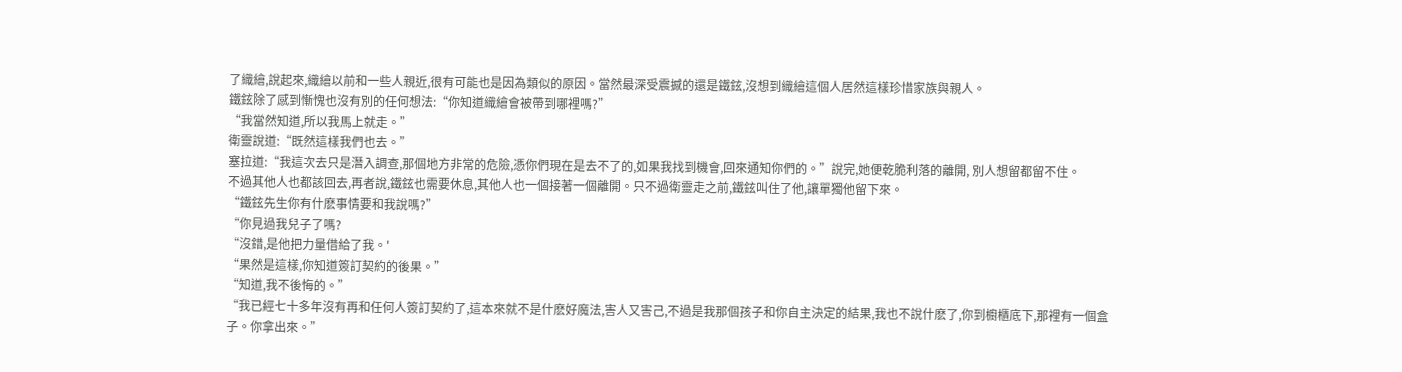了織繪,說起來,織繪以前和一些人親近,很有可能也是因為類似的原因。當然最深受震撼的還是鐵鉉,沒想到織繪這個人居然這樣珍惜家族與親人。
鐵鉉除了感到慚愧也沒有別的任何想法:“你知道織繪會被帶到哪裡嗎?”
“我當然知道,所以我馬上就走。”
衛靈說道:“既然這樣我們也去。”
塞拉道:“我這次去只是潛入調查,那個地方非常的危險,憑你們現在是去不了的,如果我找到機會,回來通知你們的。”說完,她便乾脆利落的離開, 別人想留都留不住。
不過其他人也都該回去,再者說,鐵鉉也需要休息,其他人也一個接著一個離開。只不過衛靈走之前,鐵鉉叫住了他,讓單獨他留下來。
“鐵鉉先生你有什麽事情要和我說嗎?”
“你見過我兒子了嗎?
“沒錯,是他把力量借給了我。'
“果然是這樣,你知道簽訂契約的後果。”
“知道,我不後悔的。”
“我已經七十多年沒有再和任何人簽訂契約了,這本來就不是什麽好魔法,害人又害己,不過是我那個孩子和你自主決定的結果,我也不說什麽了,你到櫥櫃底下,那裡有一個盒子。你拿出來。”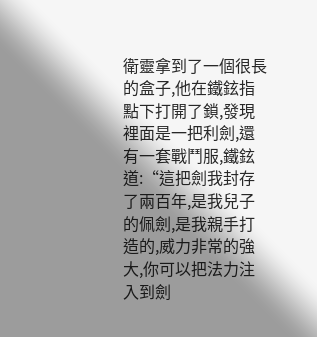衛靈拿到了一個很長的盒子,他在鐵鉉指點下打開了鎖,發現裡面是一把利劍,還有一套戰鬥服,鐵鉉道:“這把劍我封存了兩百年,是我兒子的佩劍,是我親手打造的,威力非常的強大,你可以把法力注入到劍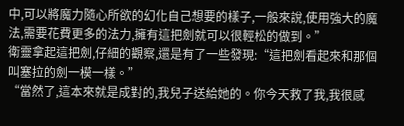中,可以將魔力隨心所欲的幻化自己想要的樣子,一般來說,使用強大的魔法,需要花費更多的法力,擁有這把劍就可以很輕松的做到。”
衛靈拿起這把劍,仔細的觀察,還是有了一些發現:“這把劍看起來和那個叫塞拉的劍一模一樣。”
“當然了,這本來就是成對的,我兒子送給她的。你今天救了我,我很感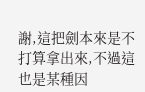謝,這把劍本來是不打算拿出來,不過這也是某種因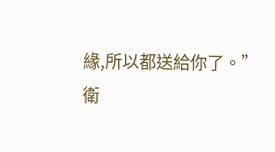緣,所以都送給你了。”
衛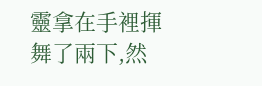靈拿在手裡揮舞了兩下,然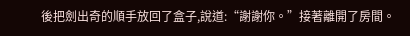後把劍出奇的順手放回了盒子,說道:“謝謝你。”接著離開了房間。